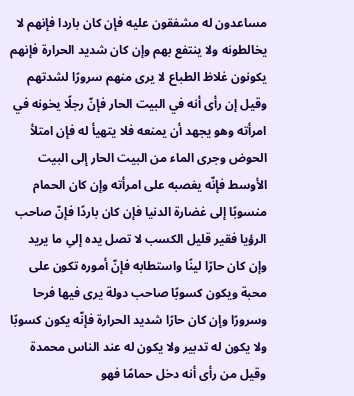مساعدون له مشفقون عليه فإن كان باردا فإنهم لا يخالطونه ولا ينتفع بهم وإن كان شديد الحرارة فإنهم يكونون غلاظ الطباع لا يرى منهم سرورًا لشدتهم وقيل إن رأى أنه في البيت الحار فإنّ رجلًا يخونه في امرأته وهو يجهد أن يمنعه فلا يتهيأ له فإن امتلأ الحوض وجرى الماء من البيت الحار إلى البيت الأوسط فإنّه يغصبه على امرأته وإن كان الحمام منسوبًا إلى غضارة الدنيا فإن كان باردًا فإنّ صاحب الرؤيا فقير قليل الكسب لا تصل يده إلىِ ما يريد وإن كان حارًا لينًا واستطابه فإنّ أموره تكون على محبة ويكون كسوبًا صاحب دولة يرى فيها فرحا وسرورًا وإن كان حارًا شديد الحرارة فإنّه يكون كسوبًا ولا يكون له تدبير ولا يكون له عند الناس محمدة وقيل من رأى أنه دخل حمامًا فهو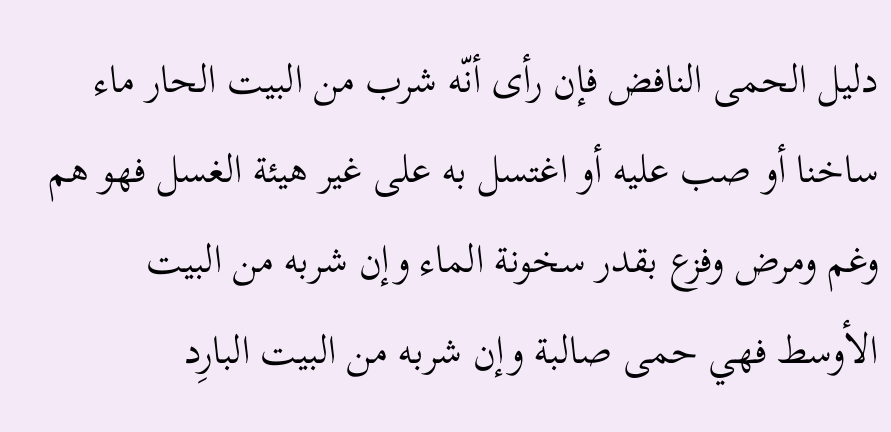دليل الحمى النافض فإن رأى أنّه شرب من البيت الحار ماء ساخنا أو صب عليه أو اغتسل به على غير هيئة الغسل فهو هم وغم ومرض وفزع بقدر سخونة الماء وإن شربه من البيت الأوسط فهي حمى صالبة وإن شربه من البيت البارِد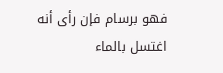فهو برسام فإن رأى أنه اغتسل بالماء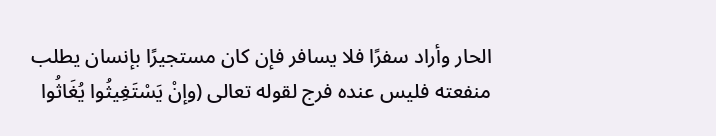الحار وأراد سفرًا فلا يسافر فإن كان مستجيرًا بإنسان يطلب منفعته فليس عنده فرج لقوله تعالى (وإنْ يَسْتَغِيثُوا يُغَاثُوا